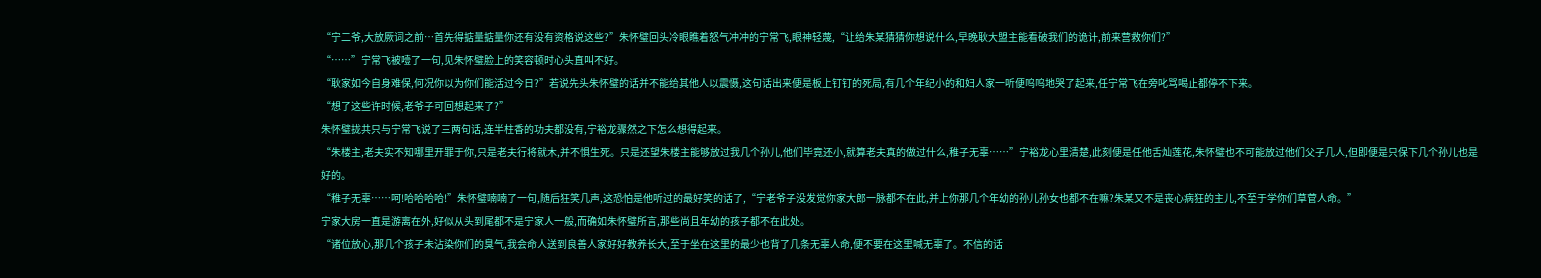“宁二爷,大放厥词之前…首先得掂量掂量你还有没有资格说这些?”朱怀璧回头冷眼瞧着怒气冲冲的宁常飞,眼神轻蔑,“让给朱某猜猜你想说什么,早晚耿大盟主能看破我们的诡计,前来营救你们?”
“……”宁常飞被噎了一句,见朱怀璧脸上的笑容顿时心头直叫不好。
“耿家如今自身难保,何况你以为你们能活过今日?”若说先头朱怀璧的话并不能给其他人以震慑,这句话出来便是板上钉钉的死局,有几个年纪小的和妇人家一听便呜呜地哭了起来,任宁常飞在旁叱骂喝止都停不下来。
“想了这些许时候,老爷子可回想起来了?”
朱怀璧拢共只与宁常飞说了三两句话,连半柱香的功夫都没有,宁裕龙骤然之下怎么想得起来。
“朱楼主,老夫实不知哪里开罪于你,只是老夫行将就木,并不惧生死。只是还望朱楼主能够放过我几个孙儿,他们毕竟还小,就算老夫真的做过什么,稚子无辜……”宁裕龙心里清楚,此刻便是任他舌灿莲花,朱怀璧也不可能放过他们父子几人,但即便是只保下几个孙儿也是好的。
“稚子无辜……呵!哈哈哈哈!”朱怀璧喃喃了一句,随后狂笑几声,这恐怕是他听过的最好笑的话了,“宁老爷子没发觉你家大郎一脉都不在此,并上你那几个年幼的孙儿孙女也都不在嘛?朱某又不是丧心病狂的主儿,不至于学你们草菅人命。”
宁家大房一直是游离在外,好似从头到尾都不是宁家人一般,而确如朱怀璧所言,那些尚且年幼的孩子都不在此处。
“诸位放心,那几个孩子未沾染你们的臭气,我会命人送到良善人家好好教养长大,至于坐在这里的最少也背了几条无辜人命,便不要在这里喊无辜了。不信的话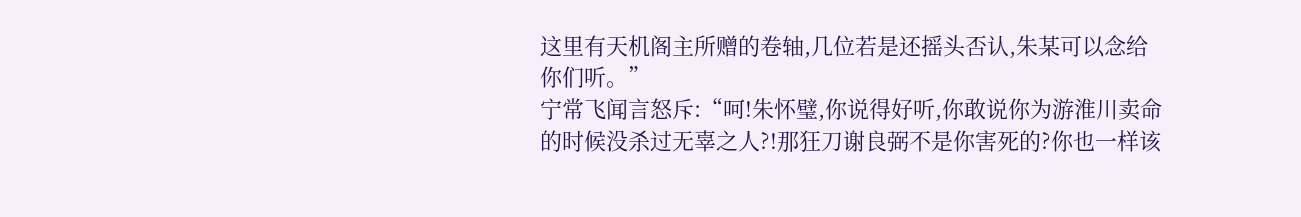这里有天机阁主所赠的卷轴,几位若是还摇头否认,朱某可以念给你们听。”
宁常飞闻言怒斥:“呵!朱怀璧,你说得好听,你敢说你为游淮川卖命的时候没杀过无辜之人?!那狂刀谢良弼不是你害死的?你也一样该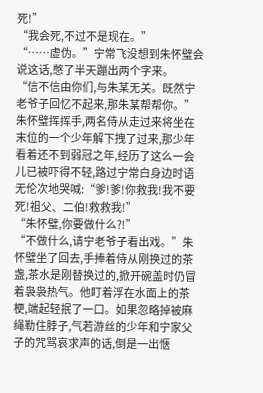死!”
“我会死,不过不是现在。”
“……虚伪。”宁常飞没想到朱怀璧会说这话,憋了半天蹦出两个字来。
“信不信由你们,与朱某无关。既然宁老爷子回忆不起来,那朱某帮帮你。”
朱怀璧挥挥手,两名侍从走过来将坐在末位的一个少年解下拽了过来,那少年看着还不到弱冠之年,经历了这么一会儿已被吓得不轻,路过宁常白身边时语无伦次地哭喊:“爹!爹!你救我!我不要死!祖父、二伯!救救我!”
“朱怀璧,你要做什么?!”
“不做什么,请宁老爷子看出戏。”朱怀璧坐了回去,手捧着侍从刚换过的茶盏,茶水是刚替换过的,掀开碗盖时仍冒着袅袅热气。他盯着浮在水面上的茶梗,端起轻抿了一口。如果忽略掉被麻绳勒住脖子,气若游丝的少年和宁家父子的咒骂哀求声的话,倒是一出惬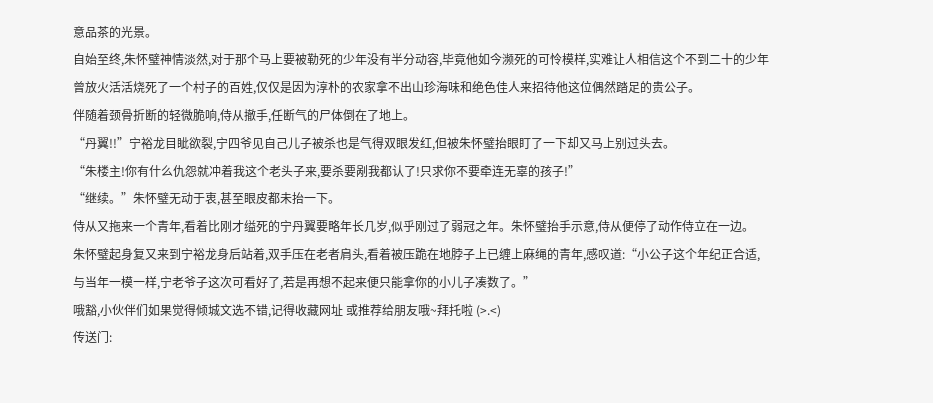意品茶的光景。
自始至终,朱怀璧神情淡然,对于那个马上要被勒死的少年没有半分动容,毕竟他如今濒死的可怜模样,实难让人相信这个不到二十的少年曾放火活活烧死了一个村子的百姓,仅仅是因为淳朴的农家拿不出山珍海味和绝色佳人来招待他这位偶然踏足的贵公子。
伴随着颈骨折断的轻微脆响,侍从撤手,任断气的尸体倒在了地上。
“丹翼!!”宁裕龙目眦欲裂,宁四爷见自己儿子被杀也是气得双眼发红,但被朱怀璧抬眼盯了一下却又马上别过头去。
“朱楼主!你有什么仇怨就冲着我这个老头子来,要杀要剐我都认了!只求你不要牵连无辜的孩子!”
“继续。”朱怀璧无动于衷,甚至眼皮都未抬一下。
侍从又拖来一个青年,看着比刚才缢死的宁丹翼要略年长几岁,似乎刚过了弱冠之年。朱怀璧抬手示意,侍从便停了动作侍立在一边。
朱怀璧起身复又来到宁裕龙身后站着,双手压在老者肩头,看着被压跪在地脖子上已缠上麻绳的青年,感叹道:“小公子这个年纪正合适,与当年一模一样,宁老爷子这次可看好了,若是再想不起来便只能拿你的小儿子凑数了。”
哦豁,小伙伴们如果觉得倾城文选不错,记得收藏网址 或推荐给朋友哦~拜托啦 (>.<)
传送门: